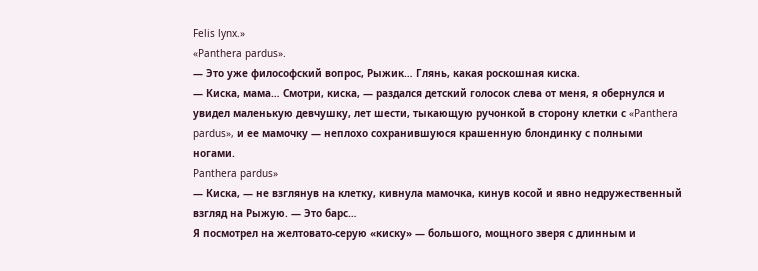Felis lynx.»
«Panthera pardus».
— Это уже философский вопрос, Рыжик… Глянь, какая роскошная киска.
— Киска, мама… Смотри, киска, — раздался детский голосок слева от меня, я обернулся и увидел маленькую девчушку, лет шести, тыкающую ручонкой в сторону клетки с «Panthera pardus», и ее мамочку — неплохо сохранившуюся крашенную блондинку с полными ногами.
Panthera pardus»
— Киска, — не взглянув на клетку, кивнула мамочка, кинув косой и явно недружественный взгляд на Рыжую. — Это барс…
Я посмотрел на желтовато-серую «киску» — большого, мощного зверя с длинным и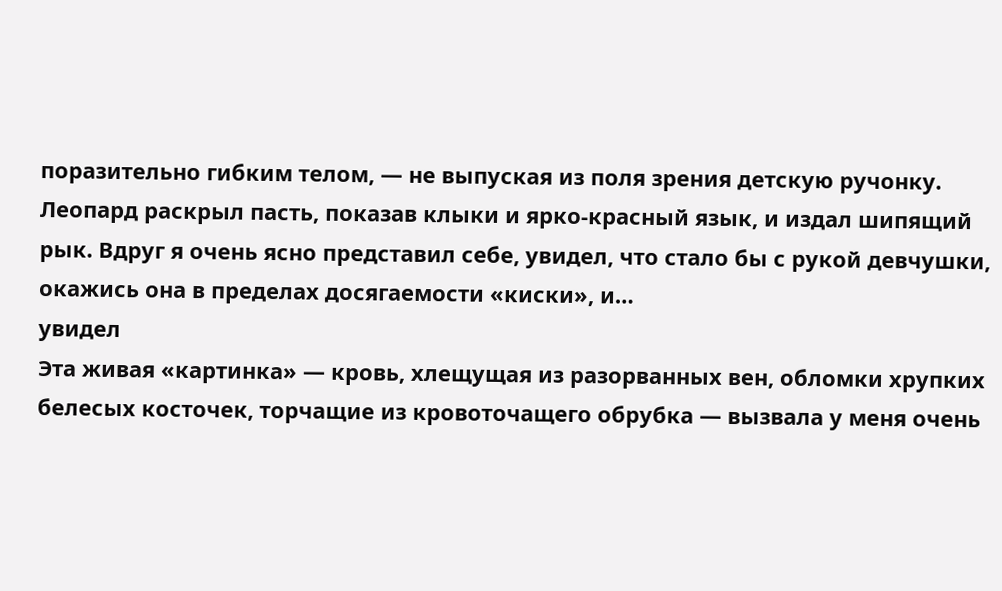поразительно гибким телом, — не выпуская из поля зрения детскую ручонку. Леопард раскрыл пасть, показав клыки и ярко-красный язык, и издал шипящий рык. Вдруг я очень ясно представил себе, увидел, что стало бы с рукой девчушки, окажись она в пределах досягаемости «киски», и…
увидел
Эта живая «картинка» — кровь, хлещущая из разорванных вен, обломки хрупких белесых косточек, торчащие из кровоточащего обрубка — вызвала у меня очень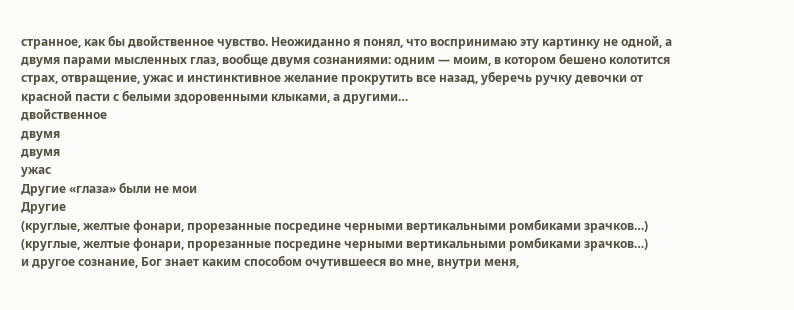странное, как бы двойственное чувство. Неожиданно я понял, что воспринимаю эту картинку не одной, а двумя парами мысленных глаз, вообще двумя сознаниями: одним — моим, в котором бешено колотится страх, отвращение, ужас и инстинктивное желание прокрутить все назад, уберечь ручку девочки от красной пасти с белыми здоровенными клыками, а другими…
двойственное
двумя
двумя
ужас
Другие «глаза» были не мои
Другие
(круглые, желтые фонари, прорезанные посредине черными вертикальными ромбиками зрачков…)
(круглые, желтые фонари, прорезанные посредине черными вертикальными ромбиками зрачков…)
и другое сознание, Бог знает каким способом очутившееся во мне, внутри меня,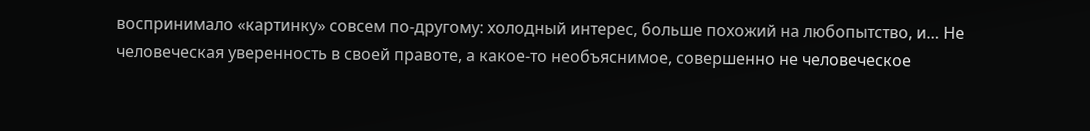воспринимало «картинку» совсем по-другому: холодный интерес, больше похожий на любопытство, и… Не человеческая уверенность в своей правоте, а какое-то необъяснимое, совершенно не человеческое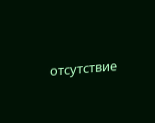отсутствие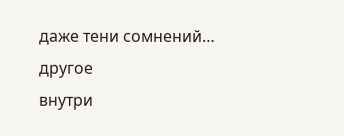даже тени сомнений…
другое
внутри